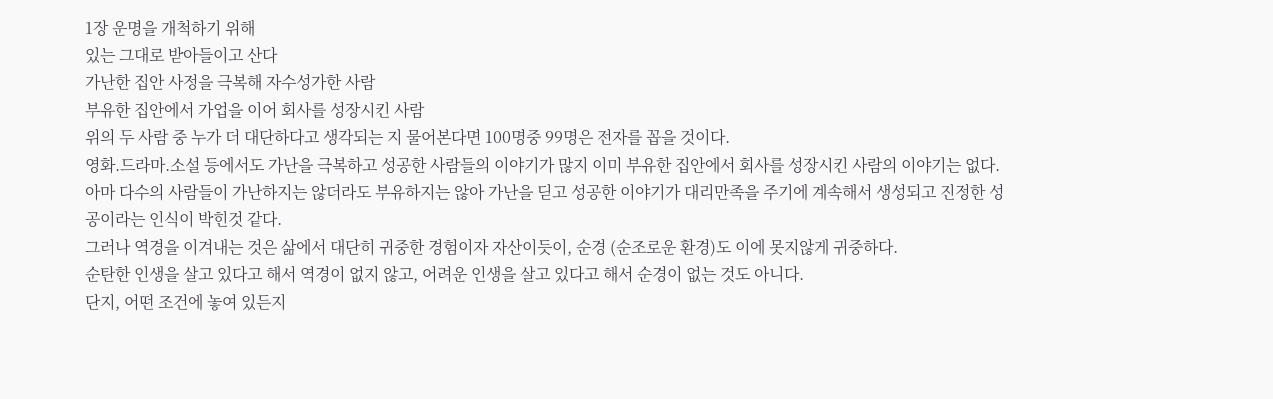1장 운명을 개척하기 위해
있는 그대로 받아들이고 산다
가난한 집안 사정을 극복해 자수성가한 사람
부유한 집안에서 가업을 이어 회사를 성장시킨 사람
위의 두 사람 중 누가 더 대단하다고 생각되는 지 물어본다면 100명중 99명은 전자를 꼽을 것이다.
영화.드라마.소설 등에서도 가난을 극복하고 성공한 사람들의 이야기가 많지 이미 부유한 집안에서 회사를 성장시킨 사람의 이야기는 없다.
아마 다수의 사람들이 가난하지는 않더라도 부유하지는 않아 가난을 딛고 성공한 이야기가 대리만족을 주기에 계속해서 생성되고 진정한 성공이라는 인식이 박힌것 같다.
그러나 역경을 이겨내는 것은 삶에서 대단히 귀중한 경험이자 자산이듯이, 순경 (순조로운 환경)도 이에 못지않게 귀중하다.
순탄한 인생을 살고 있다고 해서 역경이 없지 않고, 어려운 인생을 살고 있다고 해서 순경이 없는 것도 아니다.
단지, 어떤 조건에 놓여 있든지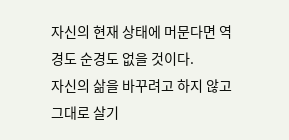자신의 현재 상태에 머문다면 역경도 순경도 없을 것이다.
자신의 삶을 바꾸려고 하지 않고 그대로 살기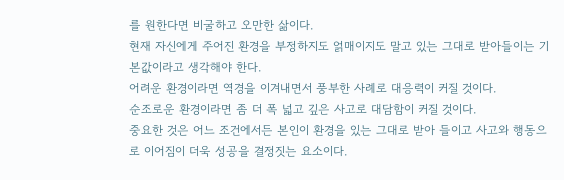를 원한다면 비굴하고 오만한 삶이다.
현재 자신에게 주어진 환경을 부정하지도 얽매이지도 말고 있는 그대로 받아들이는 기본값이라고 생각해야 한다.
어려운 환경이라면 역경을 이겨내면서 풍부한 사례로 대응력이 커질 것이다.
순조로운 환경이라면 좀 더 폭 넓고 깊은 사고로 대담함이 커질 것이다.
중요한 것은 어느 조건에서든 본인이 환경을 있는 그대로 받아 들이고 사고와 행동으로 이어짐이 더욱 성공을 결정짓는 요소이다.